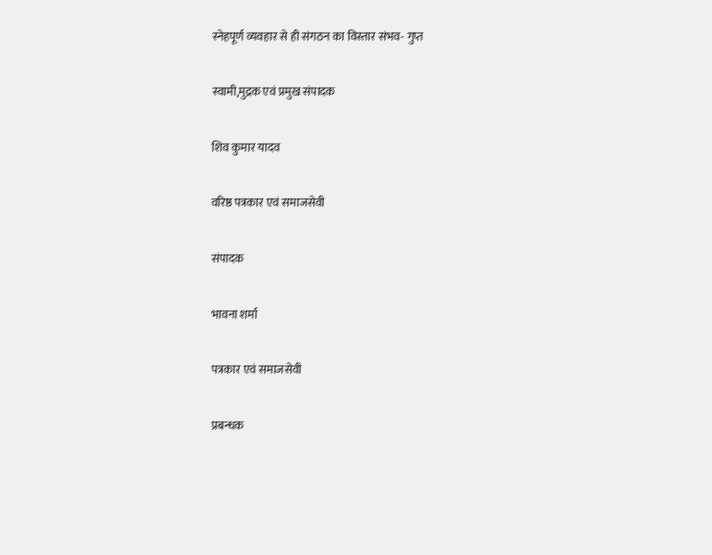स्नेहपूर्ण व्यवहार से ही संगठन का विस्तार संभव- गुप्त

स्वामी,मुद्रक एवं प्रमुख संपादक

शिव कुमार यादव

वरिष्ठ पत्रकार एवं समाजसेवी

संपादक

भावना शर्मा

पत्रकार एवं समाजसेवी

प्रबन्धक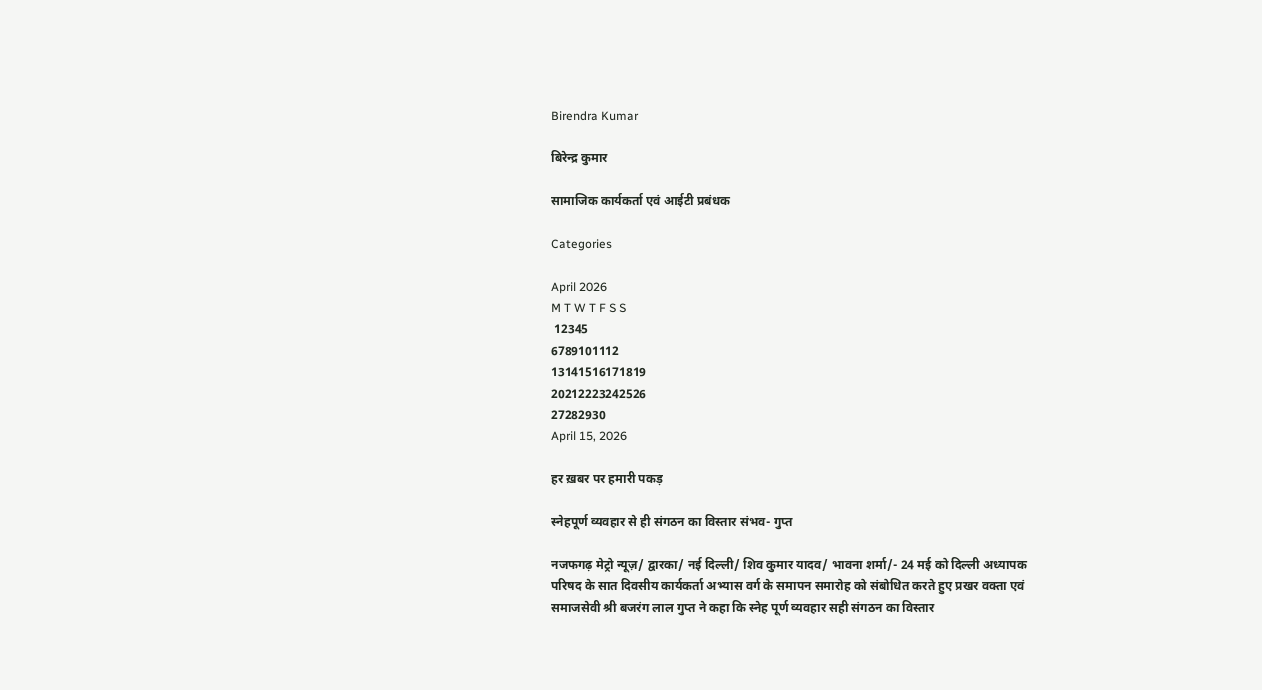Birendra Kumar

बिरेन्द्र कुमार

सामाजिक कार्यकर्ता एवं आईटी प्रबंधक

Categories

April 2026
M T W T F S S
 12345
6789101112
13141516171819
20212223242526
27282930
April 15, 2026

हर ख़बर पर हमारी पकड़

स्नेहपूर्ण व्यवहार से ही संगठन का विस्तार संभव- गुप्त

नजफगढ़ मेट्रो न्यूज़/ द्वारका/ नई दिल्ली/ शिव कुमार यादव/ भावना शर्मा/- 24 मई को दिल्ली अध्यापक परिषद के सात दिवसीय कार्यकर्ता अभ्यास वर्ग के समापन समारोह को संबोधित करते हुए प्रखर वक्ता एवं समाजसेवी श्री बजरंग लाल गुप्त ने कहा कि स्नेह पूर्ण व्यवहार सही संगठन का विस्तार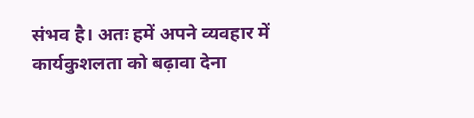संभव है। अतः हमें अपने व्यवहार में कार्यकुशलता को बढ़ावा देना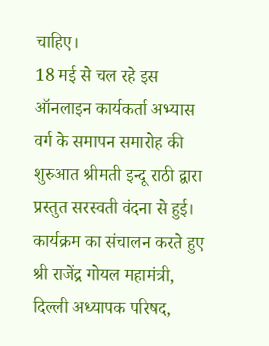चाहिए।
18 मई से चल रहे इस ऑनलाइन कार्यकर्ता अभ्यास वर्ग के समापन समारोह की शुरुआत श्रीमती इन्दू राठी द्वारा प्रस्तुत सरस्वती वंदना से हुई। कार्यक्रम का संचालन करते हुए श्री राजेंद्र गोयल महामंत्री, दिल्ली अध्यापक परिषद,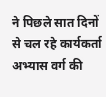ने पिछले सात दिनों से चल रहे कार्यकर्ता अभ्यास वर्ग की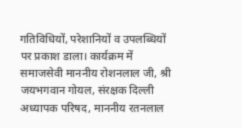गतिविधियों, परेशानियों व उपलब्धियों पर प्रकाश डाला। कार्यक्रम में समाजसेवी माननीय रोशनलाल जी, श्री जयभगवान गोयल, संरक्षक दिल्ली अध्यापक परिषद, माननीय रतनलाल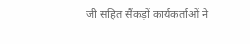जी सहित सैंकड़ों कार्यकर्ताओं ने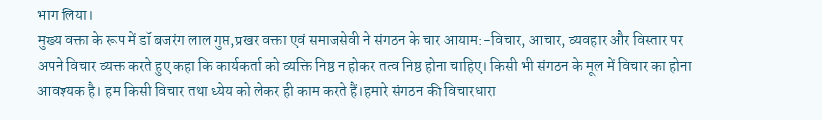भाग लिया।
मुख्य वक्ता के रूप में डॉ बजरंग लाल गुप्त,प्रखर वक्ता एवं समाजसेवी ने संगठन के चार आयाम:-विचार, आचार, व्यवहार और विस्तार पर अपने विचार व्यक्त करते हुए कहा कि कार्यकर्ता को व्यक्ति निष्ठ न होकर तत्व निष्ठ होना चाहिए। किसी भी संगठन के मूल में विचार का होना आवश्यक है। हम किसी विचार तथा ध्येय को लेकर ही काम करते हैं।हमारे संगठन की विचारधारा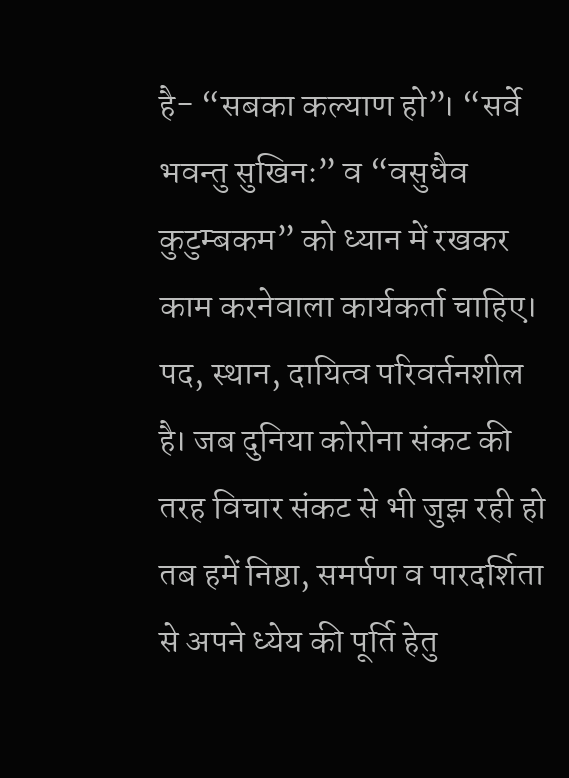है- “सबका कल्याण हो”। “सर्वे भवन्तु सुखिनः” व “वसुधैव कुटुम्बकम” को ध्यान में रखकर काम करनेवाला कार्यकर्ता चाहिए। पद, स्थान, दायित्व परिवर्तनशील है। जब दुनिया कोरोना संकट की तरह विचार संकट से भी जुझ रही हो तब हमें निष्ठा, समर्पण व पारदर्शिता से अपने ध्येय की पूर्ति हेतु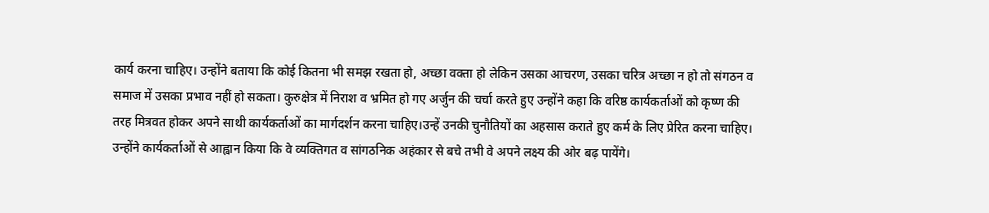कार्य करना चाहिए। उन्होंने बताया कि कोई कितना भी समझ रखता हो, अच्छा वक्ता हो लेकिन उसका आचरण, उसका चरित्र अच्छा न हो तो संगठन व समाज में उसका प्रभाव नहीं हो सकता। कुरुक्षेत्र में निराश व भ्रमित हो गए अर्जुन की चर्चा करते हुए उन्होंने कहा कि वरिष्ठ कार्यकर्ताओं को कृष्ण की तरह मित्रवत होकर अपने साथी कार्यकर्ताओं का मार्गदर्शन करना चाहिए।उन्हें उनकी चुनौतियों का अहसास कराते हुए कर्म के लिए प्रेरित करना चाहिए।
उन्होंने कार्यकर्ताओं से आह्वान किया कि वे व्यक्तिगत व सांगठनिक अहंकार से बचे तभी वे अपने लक्ष्य की ओर बढ़ पायेंगे।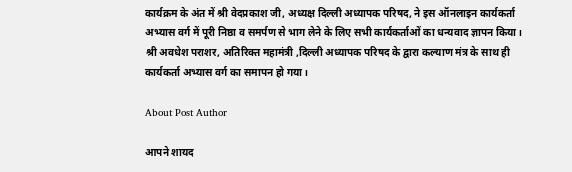कार्यक्रम के अंत में श्री वेदप्रकाश जी, अध्यक्ष दिल्ली अध्यापक परिषद, ने इस ऑनलाइन कार्यकर्ता अभ्यास वर्ग में पूरी निष्ठा व समर्पण से भाग लेने के लिए सभी कार्यकर्ताओं का धन्यवाद ज्ञापन किया। श्री अवधेश पराशर, अतिरिक्त महामंत्री ,दिल्ली अध्यापक परिषद के द्वारा कल्याण मंत्र के साथ ही कार्यकर्ता अभ्यास वर्ग का समापन हो गया।

About Post Author

आपने शायद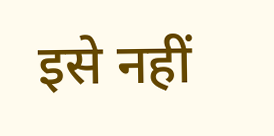इसे नहीं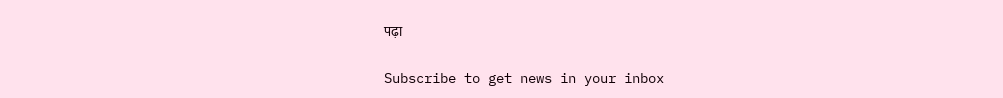पढ़ा

Subscribe to get news in your inbox